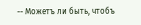-- Можетъ ли быть, чтобъ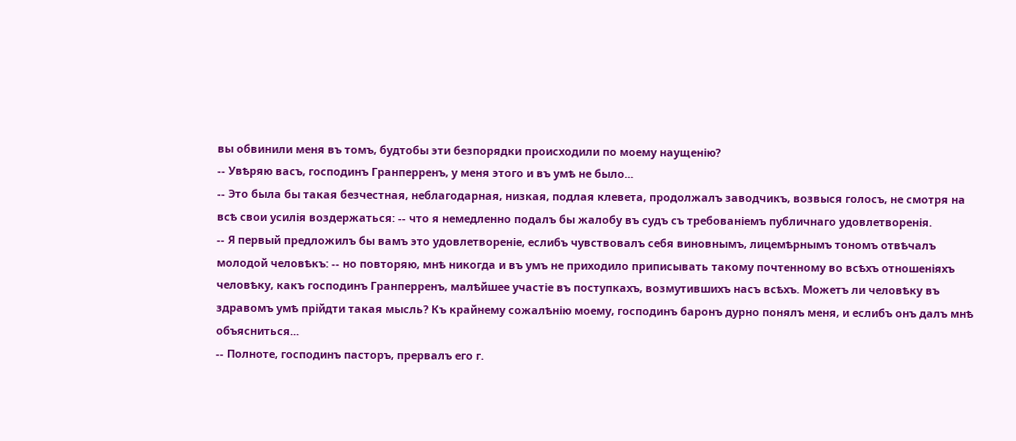вы обвинили меня въ томъ, будтобы эти безпорядки происходили по моему наущенію?
-- Увѣряю васъ, господинъ Гранперренъ, у меня этого и въ умѣ не было...
-- Это была бы такая безчестная, неблагодарная, низкая, подлая клевета, продолжалъ заводчикъ, возвыся голосъ, не смотря на всѣ свои усилія воздержаться: -- что я немедленно подалъ бы жалобу въ судъ съ требованіемъ публичнаго удовлетворенія.
-- Я первый предложилъ бы вамъ это удовлетвореніе, еслибъ чувствовалъ себя виновнымъ, лицемѣрнымъ тономъ отвѣчалъ молодой человѣкъ: -- но повторяю, мнѣ никогда и въ умъ не приходило приписывать такому почтенному во всѣхъ отношеніяхъ человѣку, какъ господинъ Гранперренъ, малѣйшее участіе въ поступкахъ, возмутившихъ насъ всѣхъ. Можетъ ли человѣку въ здравомъ умѣ прійдти такая мысль? Къ крайнему сожалѣнію моему, господинъ баронъ дурно понялъ меня, и еслибъ онъ далъ мнѣ объясниться...
-- Полноте, господинъ пасторъ, прервалъ его г.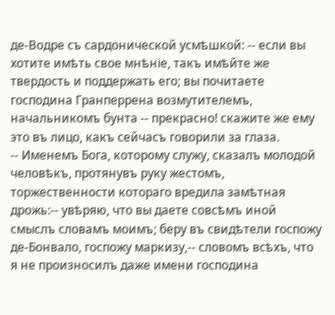де-Водре съ сардонической усмѣшкой: -- если вы хотите имѣть свое мнѣніе, такъ имѣйте же твердость и поддержать его; вы почитаете господина Гранперрена возмутителемъ, начальникомъ бунта -- прекрасно! скажите же ему это въ лицо, какъ сейчасъ говорили за глаза.
-- Именемъ Бога, которому служу, сказалъ молодой человѣкъ, протянувъ руку жестомъ, торжественности котораго вредила замѣтная дрожь:-- увѣряю, что вы даете совсѣмъ иной смыслъ словамъ моимъ; беру въ свидѣтели госпожу де-Бонвало, госпожу маркизу,-- словомъ всѣхъ, что я не произносилъ даже имени господина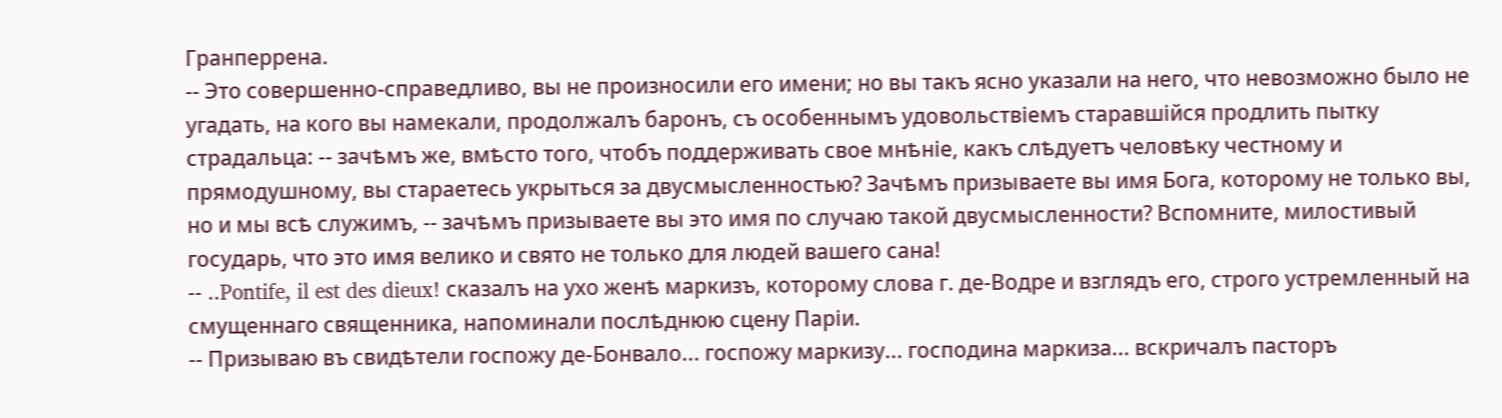Гранперрена.
-- Это совершенно-справедливо, вы не произносили его имени; но вы такъ ясно указали на него, что невозможно было не угадать, на кого вы намекали, продолжалъ баронъ, съ особеннымъ удовольствіемъ старавшійся продлить пытку страдальца: -- зачѣмъ же, вмѣсто того, чтобъ поддерживать свое мнѣніе, какъ слѣдуетъ человѣку честному и прямодушному, вы стараетесь укрыться за двусмысленностью? Зачѣмъ призываете вы имя Бога, которому не только вы, но и мы всѣ служимъ, -- зачѣмъ призываете вы это имя по случаю такой двусмысленности? Вспомните, милостивый государь, что это имя велико и свято не только для людей вашего сана!
-- ..Pontife, il est des dieux! сказалъ на ухо женѣ маркизъ, которому слова г. де-Bодpе и взглядъ его, строго устремленный на смущеннаго священника, напоминали послѣднюю сцену Паріи.
-- Призываю въ свидѣтели госпожу де-Бонвало... госпожу маркизу... господина маркиза... вскричалъ пасторъ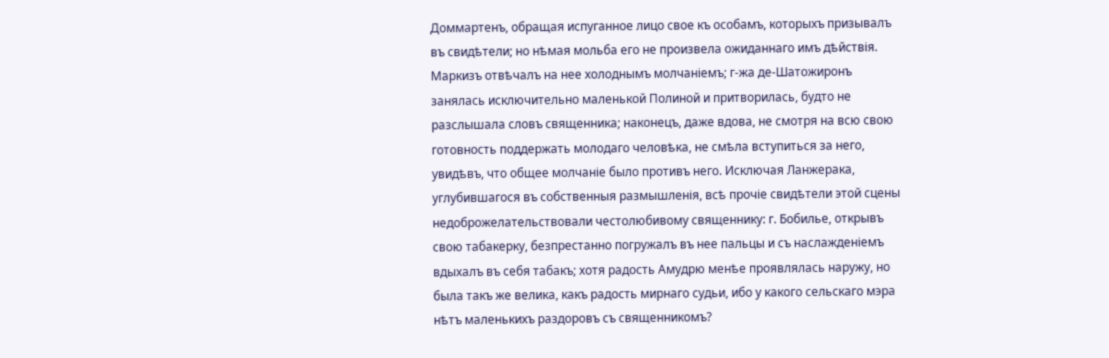Доммартенъ, обращая испуганное лицо свое къ особамъ, которыхъ призывалъ въ свидѣтели; но нѣмая мольба его не произвела ожиданнаго имъ дѣйствія. Маркизъ отвѣчалъ на нее холоднымъ молчаніемъ; г-жа де-Шатожиронъ занялась исключительно маленькой Полиной и притворилась, будто не разслышала словъ священника; наконецъ, даже вдова, не смотря на всю свою готовность поддержать молодаго человѣка, не смѣла вступиться за него, увидѣвъ, что общее молчаніе было противъ него. Исключая Ланжерака, углубившагося въ собственныя размышленія, всѣ прочіе свидѣтели этой сцены недоброжелательствовали честолюбивому священнику: г. Бобилье, открывъ свою табакерку, безпрестанно погружалъ въ нее пальцы и съ наслажденіемъ вдыхалъ въ себя табакъ; хотя радость Амудрю менѣе проявлялась наружу, но была такъ же велика, какъ радость мирнаго судьи, ибо у какого сельскаго мэра нѣтъ маленькихъ раздоровъ съ священникомъ?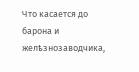Что касается до барона и желѣзнозаводчика,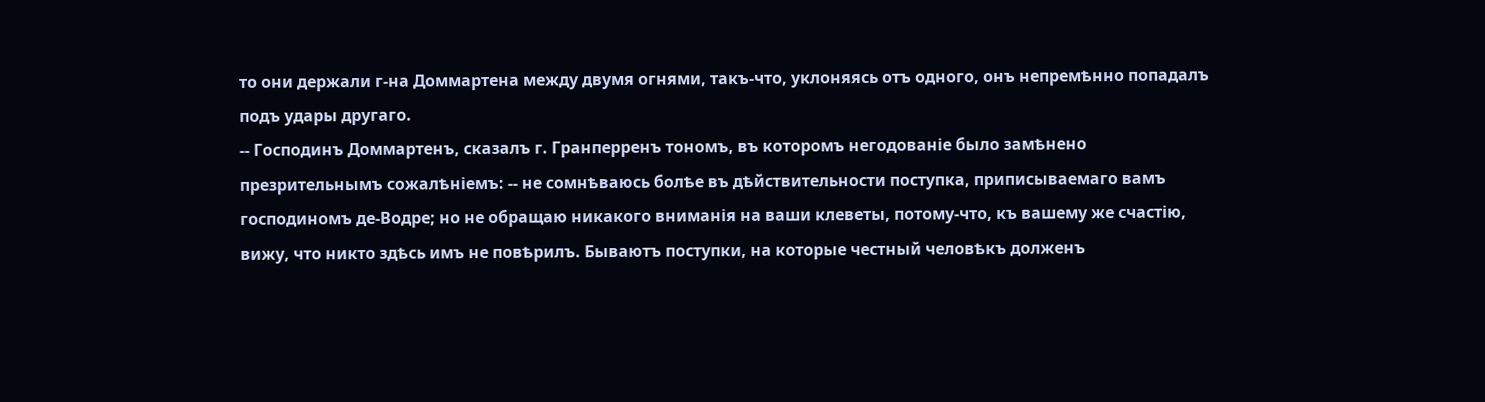то они держали г-на Доммартена между двумя огнями, такъ-что, уклоняясь отъ одного, онъ непремѣнно попадалъ подъ удары другаго.
-- Господинъ Доммартенъ, сказалъ г. Гранперренъ тономъ, въ которомъ негодованіе было замѣнено презрительнымъ сожалѣніемъ: -- не сомнѣваюсь болѣе въ дѣйствительности поступка, приписываемаго вамъ господиномъ де-Водре; но не обращаю никакого вниманія на ваши клеветы, потому-что, къ вашему же счастію, вижу, что никто здѣсь имъ не повѣрилъ. Бываютъ поступки, на которые честный человѣкъ долженъ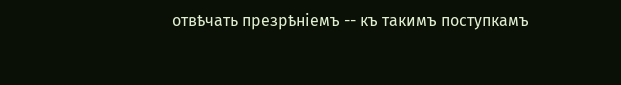отвѣчать презрѣніемъ -- къ такимъ поступкамъ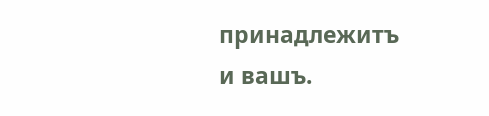принадлежитъ и вашъ.